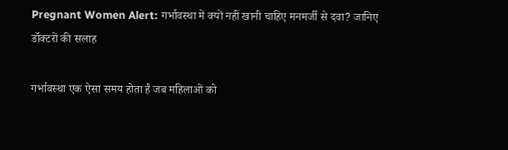Pregnant Women Alert: गर्भावस्था में क्यों नहीं खानी चाहिए मनमर्जी से दवा? जानिए डॉक्टरों की सलाह

गर्भावस्था एक ऐसा समय होता है जब महिलाओं को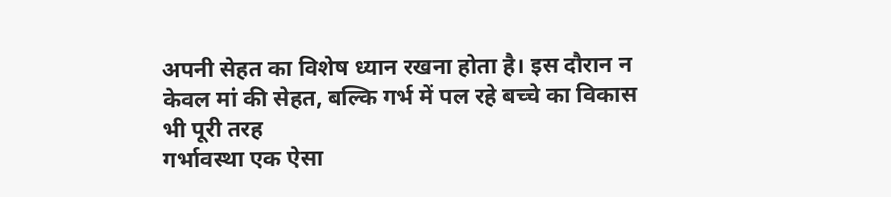अपनी सेहत का विशेष ध्यान रखना होता है। इस दौरान न केवल मां की सेहत, बल्कि गर्भ में पल रहे बच्चे का विकास भी पूरी तरह
गर्भावस्था एक ऐसा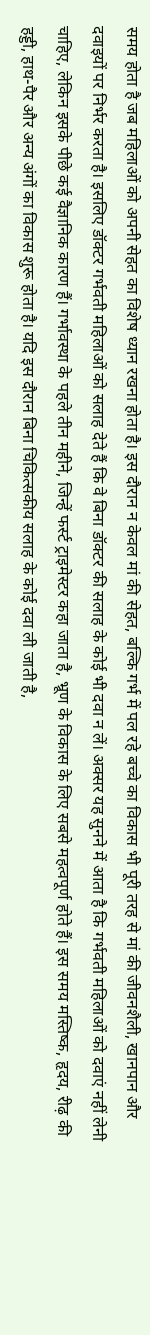समय होता है जब महिलाओं को अपनी सेहत का विशेष ध्यान रखना होता है। इस दौरान न केवल मां की सेहत, बल्कि गर्भ में पल रहे बच्चे का विकास भी पूरी तरह से मां की जीवनशैली, खानपान और दवाइयों पर निर्भर करता है। इसलिए डॉक्टर गर्भवती महिलाओं को सलाह देते हैं कि वे बिना डॉक्टर की सलाह के कोई भी दवा न लें। अक्सर यह सुनने में आता है कि गर्भवती महिलाओं को दवाएं नहीं लेनी चाहिए, लेकिन इसके पीछे कई वैज्ञानिक कारण हैं। गर्भावस्था के पहले तीन महीने, जिन्हें फर्स्ट ट्राइमेस्टर कहा जाता है, भ्रूण के विकास के लिए सबसे महत्वपूर्ण होते हैं। इस समय मस्तिष्क, हृदय, रीढ़ की हड्डी, हाथ-पैर और अन्य अंगों का विकास शुरू होता है। यदि इस दौरान बिना चिकित्सकीय सलाह के कोई दवा ली जाती है,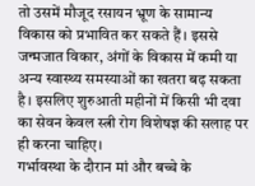तो उसमें मौजूद रसायन भ्रूण के सामान्य विकास को प्रभावित कर सकते हैं। इससे जन्मजात विकार, अंगों के विकास में कमी या अन्य स्वास्थ्य समस्याओं का खतरा बढ़ सकता है। इसलिए शुरुआती महीनों में किसी भी दवा का सेवन केवल स्त्री रोग विशेषज्ञ की सलाह पर ही करना चाहिए।
गर्भावस्था के दौरान मां और बच्चे के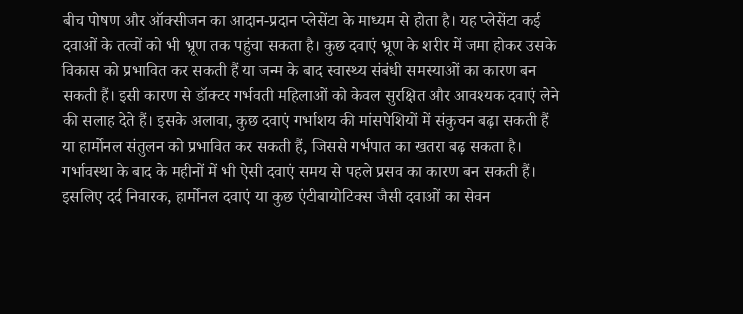बीच पोषण और ऑक्सीजन का आदान-प्रदान प्लेसेंटा के माध्यम से होता है। यह प्लेसेंटा कई दवाओं के तत्वों को भी भ्रूण तक पहुंचा सकता है। कुछ दवाएं भ्रूण के शरीर में जमा होकर उसके विकास को प्रभावित कर सकती हैं या जन्म के बाद स्वास्थ्य संबंधी समस्याओं का कारण बन सकती हैं। इसी कारण से डॉक्टर गर्भवती महिलाओं को केवल सुरक्षित और आवश्यक दवाएं लेने की सलाह देते हैं। इसके अलावा, कुछ दवाएं गर्भाशय की मांसपेशियों में संकुचन बढ़ा सकती हैं या हार्मोनल संतुलन को प्रभावित कर सकती हैं, जिससे गर्भपात का खतरा बढ़ सकता है। गर्भावस्था के बाद के महीनों में भी ऐसी दवाएं समय से पहले प्रसव का कारण बन सकती हैं। इसलिए दर्द निवारक, हार्मोनल दवाएं या कुछ एंटीबायोटिक्स जैसी दवाओं का सेवन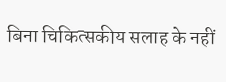बिना चिकित्सकीय सलाह के नहीं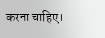करना चाहिए।